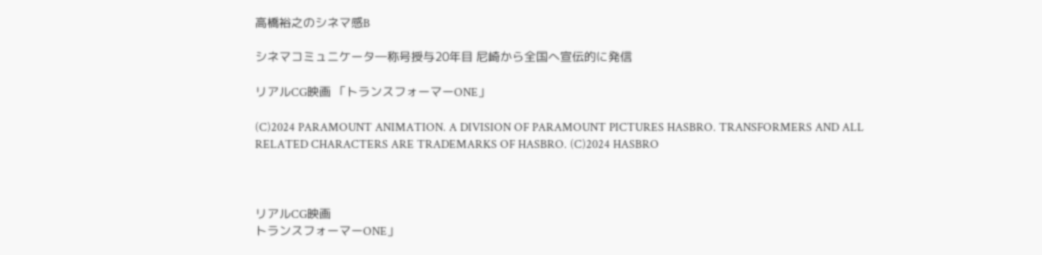高橋裕之のシネマ感B

シネマコミュニケータ―称号授与20年目 尼崎から全国へ宣伝的に発信

リアルCG映画 「トランスフォーマーONE」

(C)2024 PARAMOUNT ANIMATION. A DIVISION OF PARAMOUNT PICTURES HASBRO. TRANSFORMERS AND ALL RELATED CHARACTERS ARE TRADEMARKS OF HASBRO. (C)2024 HASBRO



リアルCG映画
トランスフォーマーONE」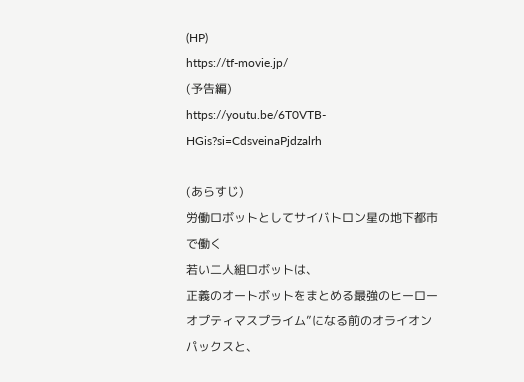(HP)
https://tf-movie.jp/
(予告編)
https://youtu.be/6T0VTB-HGis?si=CdsveinaPjdzalrh

(あらすじ)
労働ロボットとしてサイバトロン星の地下都市で働く
若い二人組ロボットは、
正義のオートボットをまとめる最強のヒーロー
オプティマスプライム”になる前のオライオンパックスと、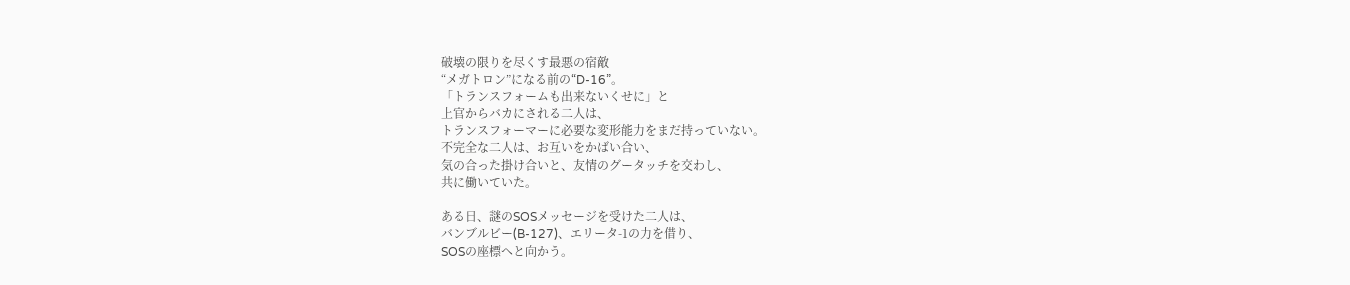破壊の限りを尽くす最悪の宿敵
“メガトロン”になる前の“D-16”。
「トランスフォームも出来ないくせに」と
上官からバカにされる二人は、
トランスフォーマーに必要な変形能力をまだ持っていない。
不完全な二人は、お互いをかばい合い、
気の合った掛け合いと、友情のグータッチを交わし、
共に働いていた。

ある日、謎のSOSメッセージを受けた二人は、
バンブルビー(B-127)、エリータ-1の力を借り、
SOSの座標へと向かう。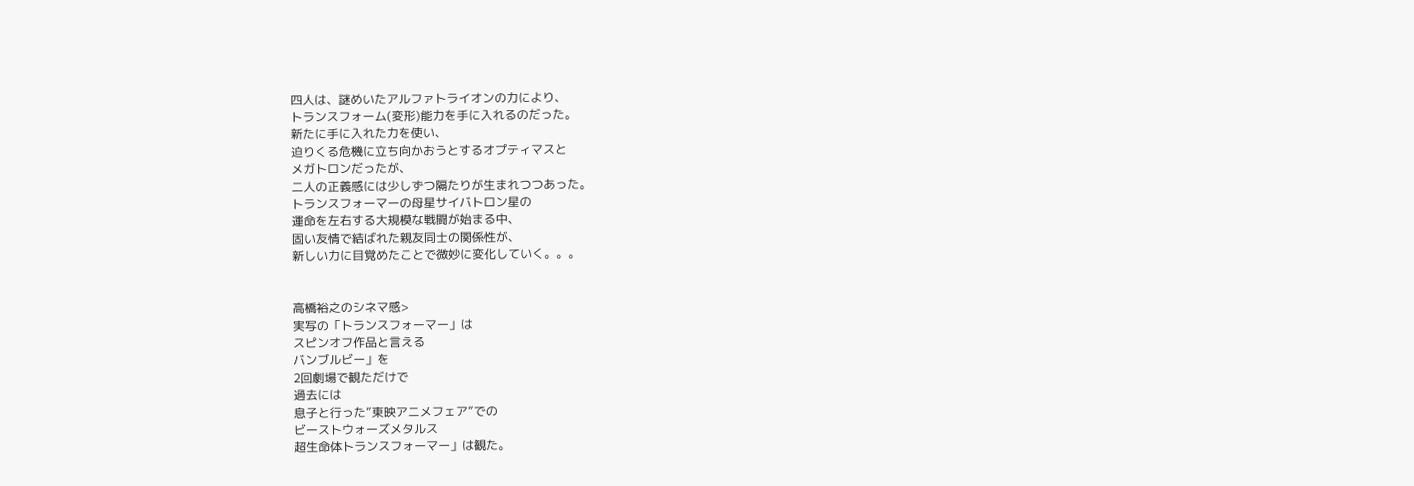四人は、謎めいたアルファトライオンの力により、
トランスフォーム(変形)能力を手に入れるのだった。
新たに手に入れた力を使い、
迫りくる危機に立ち向かおうとするオプティマスと
メガトロンだったが、
二人の正義感には少しずつ隔たりが生まれつつあった。
トランスフォーマーの母星サイバトロン星の
運命を左右する大規模な戦闘が始まる中、
固い友情で結ばれた親友同士の関係性が、
新しい力に目覚めたことで微妙に変化していく。。。


高橋裕之のシネマ感>
実写の「トランスフォーマー」は
スピンオフ作品と言える
バンブルビー」を
2回劇場で観ただけで
過去には
息子と行った”東映アニメフェア”での
ビーストウォーズメタルス
超生命体トランスフォーマー」は観た。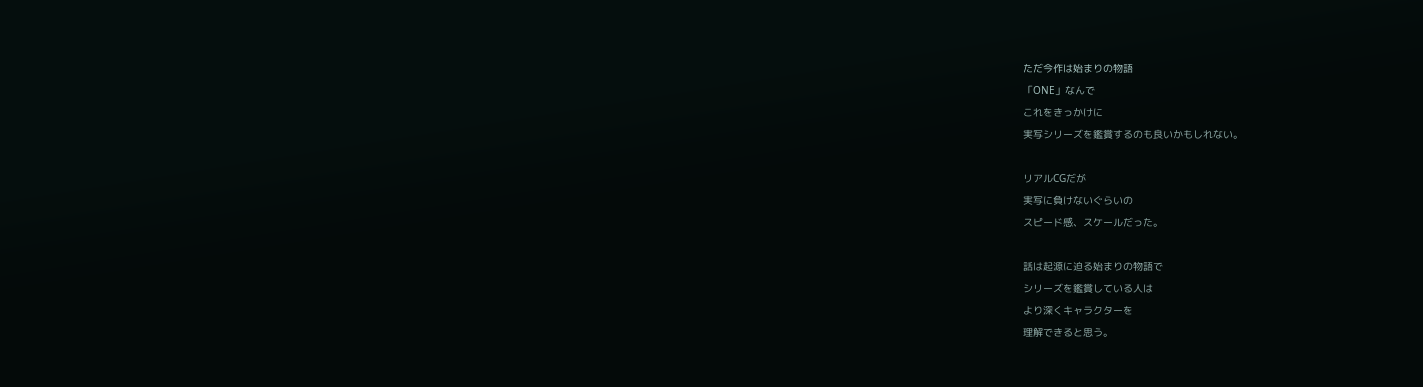ただ今作は始まりの物語
「ONE」なんで
これをきっかけに
実写シリーズを鑑賞するのも良いかもしれない。

リアルCGだが
実写に負けないぐらいの
スピード感、スケールだった。

話は起源に迫る始まりの物語で
シリーズを鑑賞している人は
より深くキャラクターを
理解できると思う。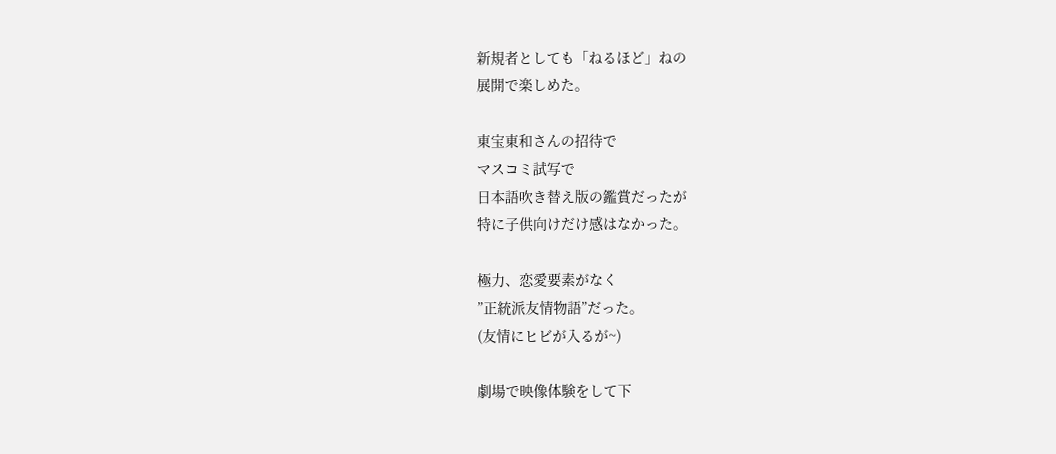新規者としても「ねるほど」ねの
展開で楽しめた。

東宝東和さんの招待で
マスコミ試写で
日本語吹き替え版の鑑賞だったが
特に子供向けだけ感はなかった。

極力、恋愛要素がなく
”正統派友情物語”だった。
(友情にヒビが入るが~)

劇場で映像体験をして下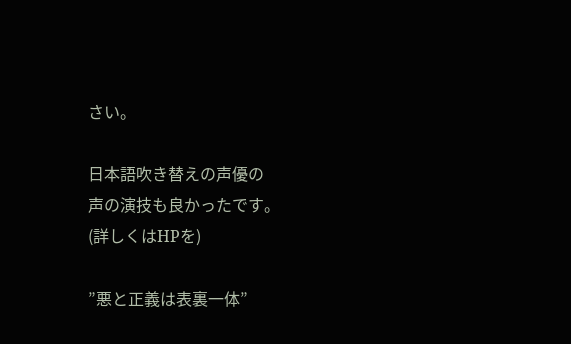さい。

日本語吹き替えの声優の
声の演技も良かったです。
(詳しくはHPを)

”悪と正義は表裏一体”